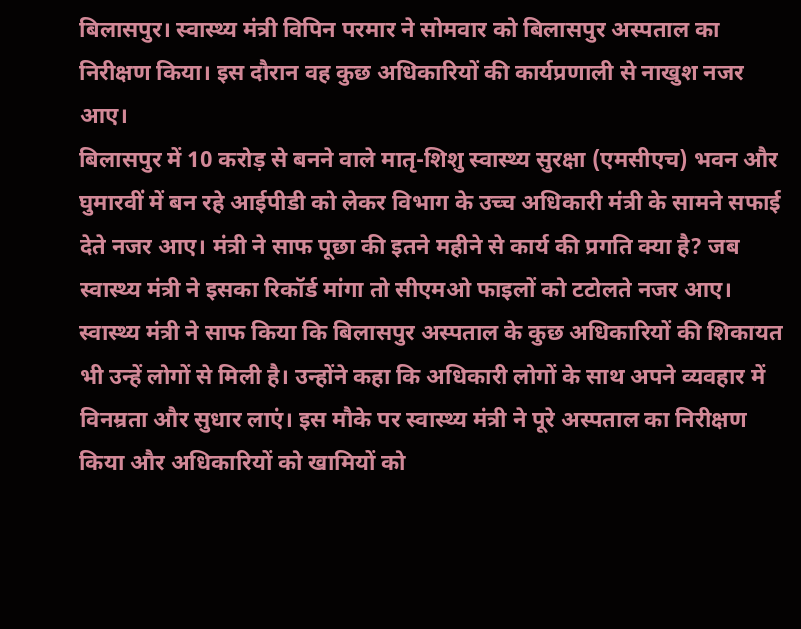बिलासपुर। स्वास्थ्य मंत्री विपिन परमार ने सोमवार को बिलासपुर अस्पताल का निरीक्षण किया। इस दौरान वह कुछ अधिकारियों की कार्यप्रणाली से नाखुश नजर आए।
बिलासपुर में 10 करोड़ से बनने वाले मातृ-शिशु स्वास्थ्य सुरक्षा (एमसीएच) भवन और घुमारवीं में बन रहे आईपीडी को लेकर विभाग के उच्च अधिकारी मंत्री के सामने सफाई देते नजर आए। मंत्री ने साफ पूछा की इतने महीने से कार्य की प्रगति क्या है? जब स्वास्थ्य मंत्री ने इसका रिकॉर्ड मांगा तो सीएमओ फाइलों को टटोलते नजर आए। स्वास्थ्य मंत्री ने साफ किया कि बिलासपुर अस्पताल के कुछ अधिकारियों की शिकायत भी उन्हें लोगों से मिली है। उन्होंने कहा कि अधिकारी लोगों के साथ अपने व्यवहार में विनम्रता और सुधार लाएं। इस मौके पर स्वास्थ्य मंत्री ने पूरे अस्पताल का निरीक्षण किया और अधिकारियों को खामियों को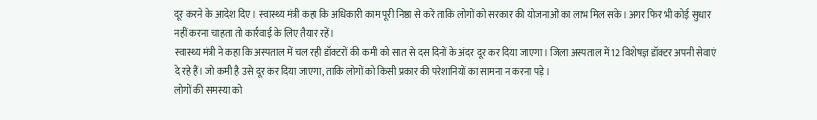दूर करने के आदेश दिए। स्वास्थ्य मंत्री कहा कि अधिकारी काम पूरी निष्ठा से करें ताकि लोगों को सरकार की योजनाओं का लाभ मिल सके। अगर फिर भी कोई सुधार नहीं करना चाहता तो कार्रवाई के लिए तैयार रहें।
स्वास्थ्य मंत्री ने कहा कि अस्पताल में चल रही डॉक्टरों की कमी को सात से दस दिनों के अंदर दूर कर दिया जाएगा। जिला अस्पताल में 12 विशेषज्ञ डॉक्टर अपनी सेवाएं दे रहे हैं। जो कमी है उसे दूर कर दिया जाएगा, ताकि लोगों को किसी प्रकार की परेशानियों का सामना न करना पड़े।
लोगों की समस्या को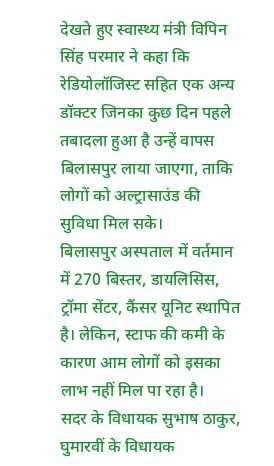देखते हुए स्वास्थ्य मंत्री विपिन सिंह परमार ने कहा कि रेडियोलॉजिस्ट सहित एक अन्य डॉक्टर जिनका कुछ दिन पहले तबादला हुआ है उन्हें वापस बिलासपुर लाया जाएगा, ताकि लोगों को अल्ट्रासाउंड की सुविधा मिल सके।
बिलासपुर अस्पताल में वर्तमान में 270 बिस्तर, डायलिसिस, ट्रॉमा सेंटर, कैंसर यूनिट स्थापित है। लेकिन, स्टाफ की कमी के कारण आम लोगों को इसका लाभ नहीं मिल पा रहा है।
सदर के विधायक सुभाष ठाकुर, घुमारवीं के विधायक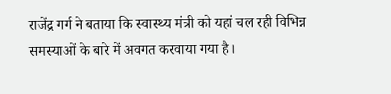राजेंद्र गर्ग ने बताया कि स्वास्थ्य मंत्री को यहां चल रही विभिन्न समस्याओं के बारे में अवगत करवाया गया है।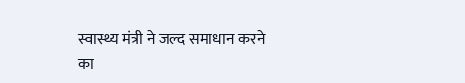स्वास्थ्य मंत्री ने जल्द समाधान करने का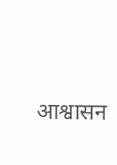आश्वासन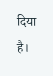दिया है।